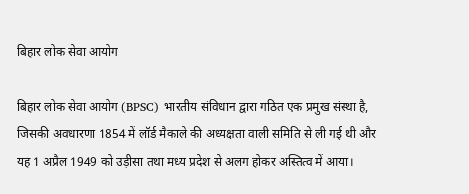बिहार लोक सेवा आयोग

बिहार लोक सेवा आयोग (BPSC) भारतीय संविधान द्वारा गठित एक प्रमुख संस्था है, जिसकी अवधारणा 1854 में लॉर्ड मैकाले की अध्यक्षता वाली समिति से ली गई थी और यह 1 अप्रैल 1949 को उड़ीसा तथा मध्य प्रदेश से अलग होकर अस्तित्व में आया।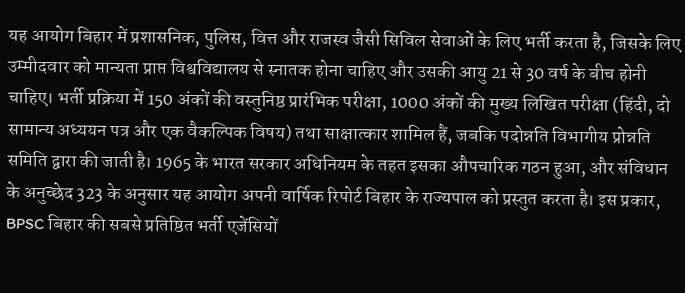यह आयोग बिहार में प्रशासनिक, पुलिस, वित्त और राजस्व जैसी सिविल सेवाओं के लिए भर्ती करता है, जिसके लिए उम्मीदवार को मान्यता प्राप्त विश्वविद्यालय से स्नातक होना चाहिए और उसकी आयु 21 से 30 वर्ष के बीच होनी चाहिए। भर्ती प्रक्रिया में 150 अंकों की वस्तुनिष्ठ प्रारंभिक परीक्षा, 1000 अंकों की मुख्य लिखित परीक्षा (हिंदी, दो सामान्य अध्ययन पत्र और एक वैकल्पिक विषय) तथा साक्षात्कार शामिल हैं, जबकि पदोन्नति विभागीय प्रोन्नति समिति द्वारा की जाती है। 1965 के भारत सरकार अधिनियम के तहत इसका औपचारिक गठन हुआ, और संविधान के अनुच्छेद 323 के अनुसार यह आयोग अपनी वार्षिक रिपोर्ट बिहार के राज्यपाल को प्रस्तुत करता है। इस प्रकार, BPSC बिहार की सबसे प्रतिष्ठित भर्ती एजेंसियों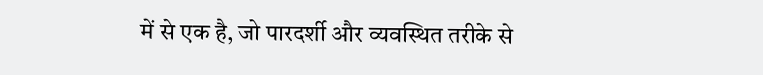में से एक है, जो पारदर्शी और व्यवस्थित तरीके से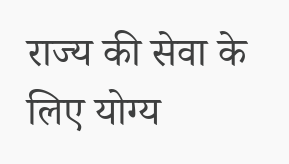राज्य की सेवा के लिए योग्य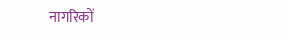नागरिकों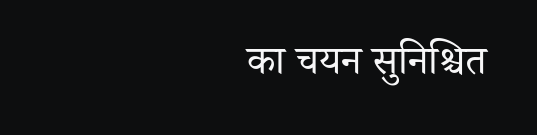का चयन सुनिश्चित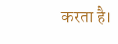करता है।